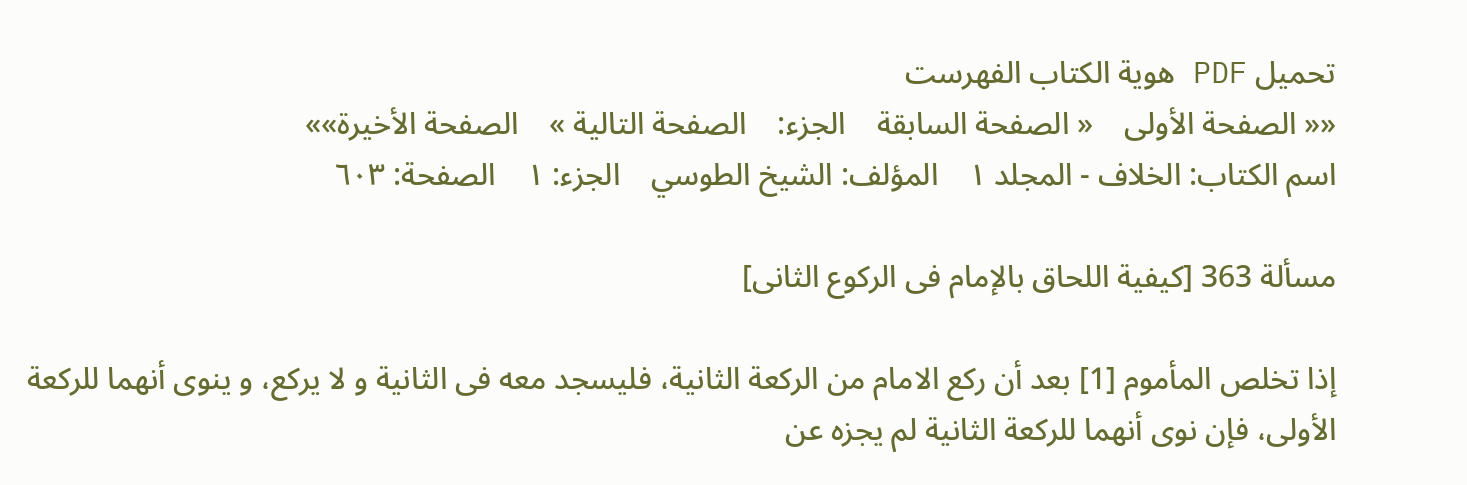تحمیل PDF هویة الکتاب الفهرست
«« الصفحة الأولی    « الصفحة السابقة    الجزء:    الصفحة التالیة »    الصفحة الأخیرة»»
اسم الکتاب: الخلاف - المجلد ۱    المؤلف: الشیخ الطوسي    الجزء: ۱    الصفحة: ٦٠٣

مسألة 363 [کیفیة اللحاق بالإمام فی الرکوع الثانی]

إذا تخلص المأموم [1] بعد أن رکع الامام من الرکعة الثانیة، فلیسجد معه فی الثانیة و لا یرکع، و ینوی أنهما للرکعة الأولى، فإن نوى أنهما للرکعة الثانیة لم یجزه عن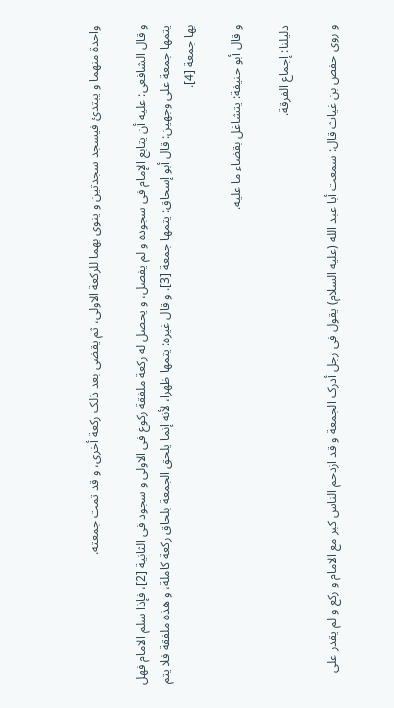واحدة منهما و یبتدئ فیسجد سجدتین و ینوی بهما للرکعة الاولى، ثم یقضی بعد ذلک رکعة أخرى، و قد تمت جمعته.

و قال الشافعی: علیه أن یتابع الإمام فی سجوده و لم یفصل، و یحصل له رکعة ملفقة رکوع فی الاولى و سجود فی الثانیة [2]، فإذا سلم الامام فهل یتمها جمعة على وجهین: قال أبو إسحاق: یتمها جمعة [3]. و قال غیره: یتمها ظهرا، لأنه إنما یلحق الجمعة بلحاق رکعة کاملة، و هذه ملفقة فلا یتم بها جمعة [4].

و قال أبو حنیفة: یتشاغل بقضاء ما علیه.

دلیلنا: إجماع الفرقة.

و روى حفص بن غیاث قال: سمعت أبا عبد الله (علیه السلام) یقول فی رجل أدرک الجمعة و قد ازدحم الناس کبر مع الامام و رکع و لم یقدر على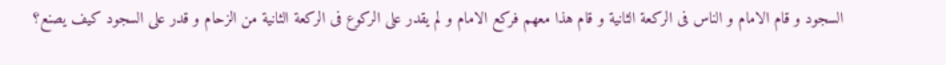السجود و قام الامام و الناس فی الرکعة الثانیة و قام هذا معهم فرکع الامام و لم یقدر على الرکوع فی الرکعة الثانیة من الزحام و قدر على السجود کیف یصنع؟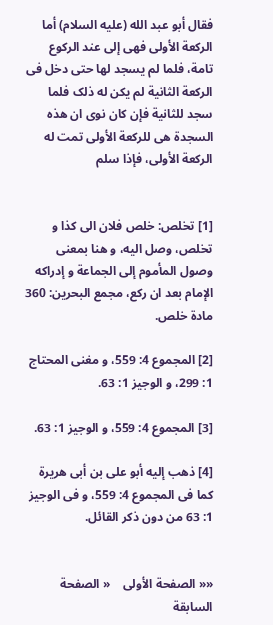فقال أبو عبد الله (علیه السلام) أما الرکعة الأولى فهی إلى عند الرکوع تامة، فلما لم یسجد لها حتى دخل فی الرکعة الثانیة لم یکن له ذلک فلما سجد للثانیة فإن کان نوى ان هذه السجدة هی للرکعة الأولى تمت له الرکعة الأولى، فإذا سلم


[1] تخلص: خلص فلان الى کذا و تخلص، وصل الیه، و هنا بمعنى وصول المأموم إلى الجماعة و إدراکه الإمام بعد ان رکع، مجمع البحرین: 360 مادة خلص.

[2] المجموع 4: 559، و مغنی المحتاج 1: 299، و الوجیز 1: 63.

[3] المجموع 4: 559، و الوجیز 1: 63.

[4] ذهب إلیه أبو علی بن أبی هریرة کما فی المجموع 4: 559، و فی الوجیز 1: 63 من دون ذکر القائل.


«« الصفحة الأولی    « الصفحة السابقة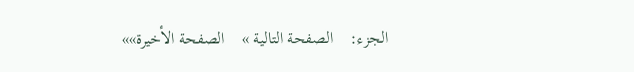الجزء:    الصفحة التالیة »    الصفحة الأخیرة»»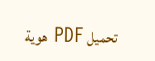تحمیل PDF هویة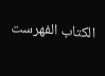الکتاب الفهرست